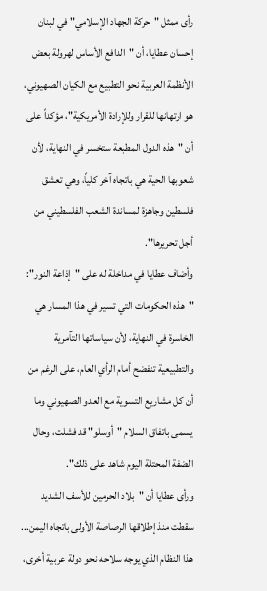رأى ممثل "حركة الجهاد الإسلامي" في لبنان إحسان عطايا، أن "الدافع الأساس لهرولة بعض الأنظمة العربية نحو التطبيع مع الكيان الصهيوني، هو ارتهانها للقرار وللإرادة الأمريكية"، مؤكداً على أن "هذه الدول المطبعة ستخسر في النهاية، لأن شعوبها الحية هي باتجاه آخر كلياً، وهي تعشق فلسطين وجاهزة لمساندة الشعب الفلسطيني من أجل تحريرها".
وأضاف عطايا في مداخلة له على "إذاعة النور": "هذه الحكومات التي تسير في هذا المسار هي الخاسرة في النهاية، لأن سياساتها التآمرية والتطبيعية تنفضح أمام الرأي العام، على الرغم من أن كل مشاريع التسوية مع العدو الصهيوني وما يسمى باتفاق السلام "أوسلو" قد فشلت، وحال الضفة المحتلة اليوم شاهد على ذلك".
ورأى عطايا أن "بلاد الحرمين للأسف الشديد سقطت منذ إطلاقها الرصاصة الأولى باتجاه اليمن... هذا النظام الذي يوجه سلاحه نحو دولة عربية أخرى،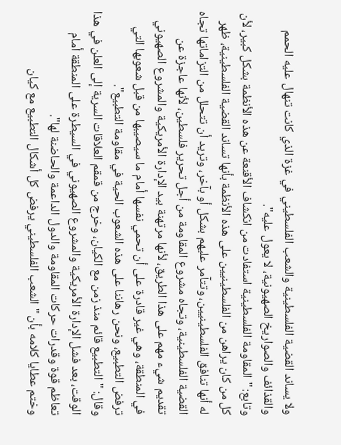ولا يساند القضية الفلسطينية والشعب الفلسطيني في غزة الذي كانت تنهال عليه الحمم والقذائف والصواريخ الصهيونية، لا يعول عليه".
وتابع: "المقاومة الفلسطينية استفادت من انكشاف الأقنعة عن هذه الأنظمة بشكل كبير، لأن كل من كان يراهن من الفلسطينيين على هذه الأنظمة بأنها تساند القضية الفلسطينية، ظهر له أنها تنافق الفلسطينيين، وتتآمر عليهم بشكل أو بآخر، وتريد أن تتحلل من التزاماتها تجاه القضية الفلسطينية، وتجاه مشروع المقاومة من أجل تحرير فلسطين، لأنها عاجزة عن تقديم شيء مهم على هذا الطريق، لأنها مرتهنة بيد الإدارة الأمريكية والمشروع الصهيوني في المنطقة، وهي غير قادرة على أن تحمي نفسها أمام ما سيصيبها من قبل شعوبها التي ترفض التطبيع، ونحن رهاننا على هذه الشعوب الحية في مقاومة التطبيع".
وقال: "التطبيع قائم منذ زمن مع الكيان، وخرج من قمقم العلاقات السرية إلى العلن في هذا الوقت، بعد فشل الإدارة الأمريكية والمشروع الصهيوني في السيطرة على المنطقة أمام تعاظم قوة وقدرات حركات المقاومة والدول الداعمة والحاضنة لها".
وختم عطايا كلامه بأن "الشعب الفلسطيني يرفض كل أشكال التطبيع مع كيان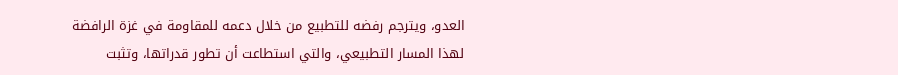العدو، ويترجم رفضه للتطبيع من خلال دعمه للمقاومة في غزة الرافضة لهذا المسار التطبيعي، والتي استطاعت أن تطور قدراتها، وتثبت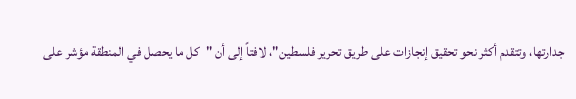جدارتها، وتتقدم أكثر نحو تحقيق إنجازات على طريق تحرير فلسطين"، لافتاً إلى أن "كل ما يحصل في المنطقة مؤشر على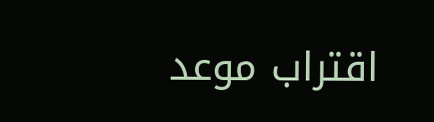اقتراب موعد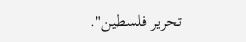تحرير فلسطين".